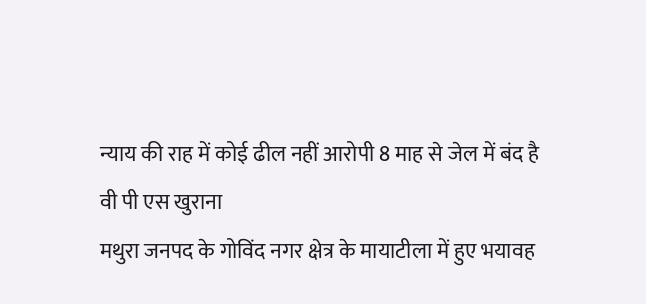न्याय की राह में कोई ढील नहीं आरोपी 8 माह से जेल में बंद है
वी पी एस खुराना
मथुरा जनपद के गोविंद नगर क्षेत्र के मायाटीला में हुए भयावह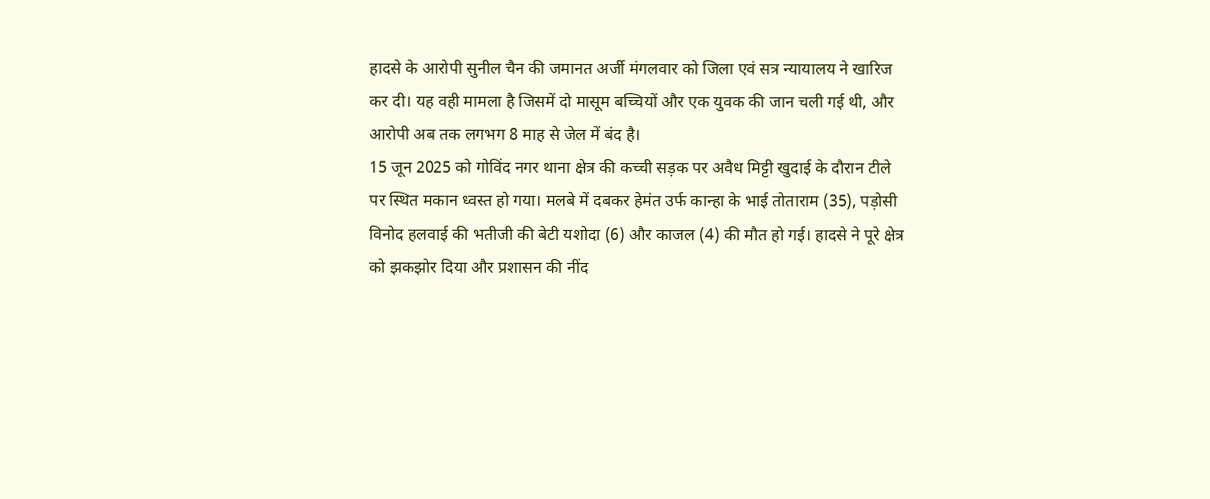हादसे के आरोपी सुनील चैन की जमानत अर्जी मंगलवार को जिला एवं सत्र न्यायालय ने खारिज कर दी। यह वही मामला है जिसमें दो मासूम बच्चियों और एक युवक की जान चली गई थी, और आरोपी अब तक लगभग 8 माह से जेल में बंद है।
15 जून 2025 को गोविंद नगर थाना क्षेत्र की कच्ची सड़क पर अवैध मिट्टी खुदाई के दौरान टीले पर स्थित मकान ध्वस्त हो गया। मलबे में दबकर हेमंत उर्फ कान्हा के भाई तोताराम (35), पड़ोसी विनोद हलवाई की भतीजी की बेटी यशोदा (6) और काजल (4) की मौत हो गई। हादसे ने पूरे क्षेत्र को झकझोर दिया और प्रशासन की नींद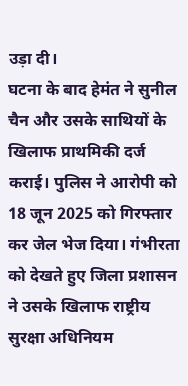उड़ा दी।
घटना के बाद हेमंत ने सुनील चैन और उसके साथियों के खिलाफ प्राथमिकी दर्ज कराई। पुलिस ने आरोपी को 18 जून 2025 को गिरफ्तार कर जेल भेज दिया। गंभीरता को देखते हुए जिला प्रशासन ने उसके खिलाफ राष्ट्रीय सुरक्षा अधिनियम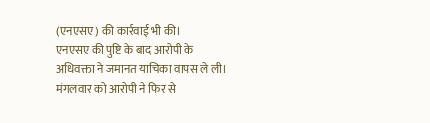(एनएसए) की कार्रवाई भी की।
एनएसए की पुष्टि के बाद आरोपी के अधिवक्ता ने जमानत याचिका वापस ले ली। मंगलवार को आरोपी ने फिर से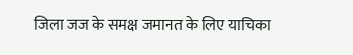जिला जज के समक्ष जमानत के लिए याचिका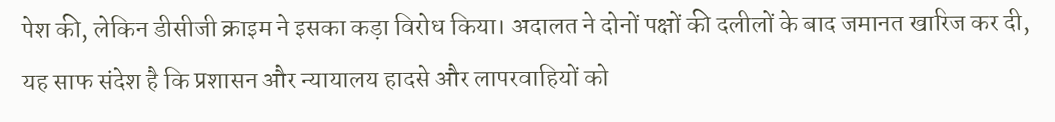पेश की, लेकिन डीसीजी क्राइम ने इसका कड़ा विरोध किया। अदालत ने दोनों पक्षों की दलीलों के बाद जमानत खारिज कर दी, यह साफ संदेश है कि प्रशासन और न्यायालय हादसे और लापरवाहियों को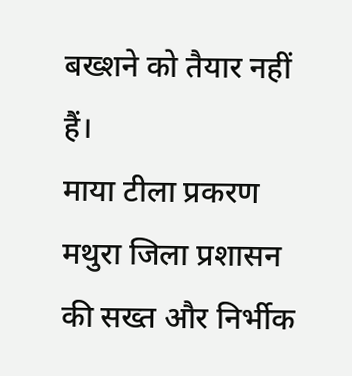बख्शने को तैयार नहीं हैं।
माया टीला प्रकरण मथुरा जिला प्रशासन की सख्त और निर्भीक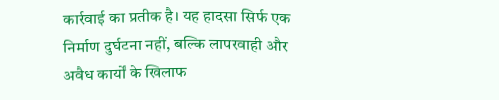कार्रवाई का प्रतीक है। यह हादसा सिर्फ एक निर्माण दुर्घटना नहीं, बल्कि लापरवाही और अवैध कार्यों के खिलाफ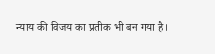न्याय की विजय का प्रतीक भी बन गया है।